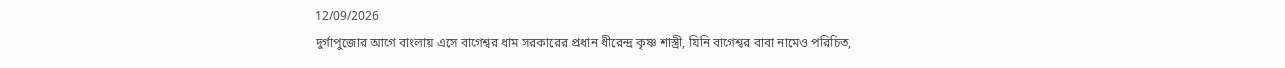12/09/2026
দুর্গাপুজোর আগে বাংলায় এসে বাগেশ্বর ধাম সরকারের প্রধান ধীরেন্দ্র কৃষ্ণ শাস্ত্রী, যিনি বাগেশ্বর বাবা নামেও পরিচিত,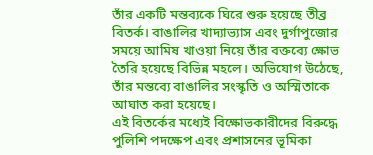তাঁর একটি মন্তব্যকে ঘিরে শুরু হয়েছে তীব্র বিতর্ক। বাঙালির খাদ্যাভ্যাস এবং দুর্গাপুজোর সময়ে আমিষ খাওয়া নিয়ে তাঁর বক্তব্যে ক্ষোভ তৈরি হয়েছে বিভিন্ন মহলে। অভিযোগ উঠেছে, তাঁর মন্তব্যে বাঙালির সংস্কৃতি ও অস্মিতাকে আঘাত করা হয়েছে।
এই বিতর্কের মধ্যেই বিক্ষোভকারীদের বিরুদ্ধে পুলিশি পদক্ষেপ এবং প্রশাসনের ভূমিকা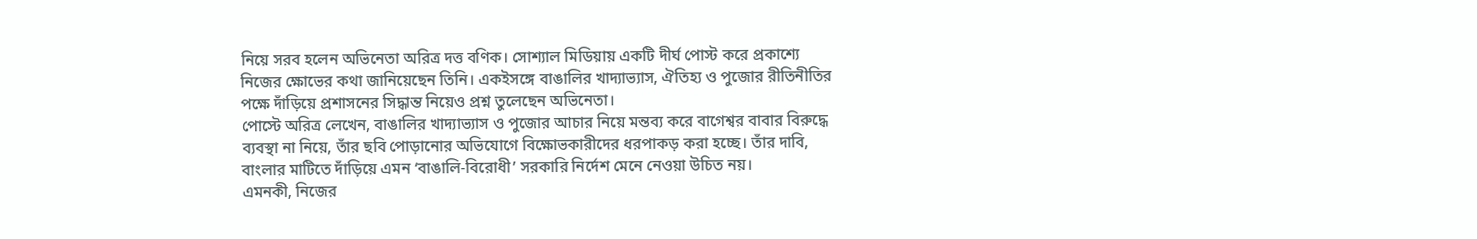নিয়ে সরব হলেন অভিনেতা অরিত্র দত্ত বণিক। সোশ্যাল মিডিয়ায় একটি দীর্ঘ পোস্ট করে প্রকাশ্যে নিজের ক্ষোভের কথা জানিয়েছেন তিনি। একইসঙ্গে বাঙালির খাদ্যাভ্যাস, ঐতিহ্য ও পুজোর রীতিনীতির পক্ষে দাঁড়িয়ে প্রশাসনের সিদ্ধান্ত নিয়েও প্রশ্ন তুলেছেন অভিনেতা।
পোস্টে অরিত্র লেখেন, বাঙালির খাদ্যাভ্যাস ও পুজোর আচার নিয়ে মন্তব্য করে বাগেশ্বর বাবার বিরুদ্ধে ব্যবস্থা না নিয়ে, তাঁর ছবি পোড়ানোর অভিযোগে বিক্ষোভকারীদের ধরপাকড় করা হচ্ছে। তাঁর দাবি, বাংলার মাটিতে দাঁড়িয়ে এমন ‘বাঙালি-বিরোধী’ সরকারি নির্দেশ মেনে নেওয়া উচিত নয়।
এমনকী, নিজের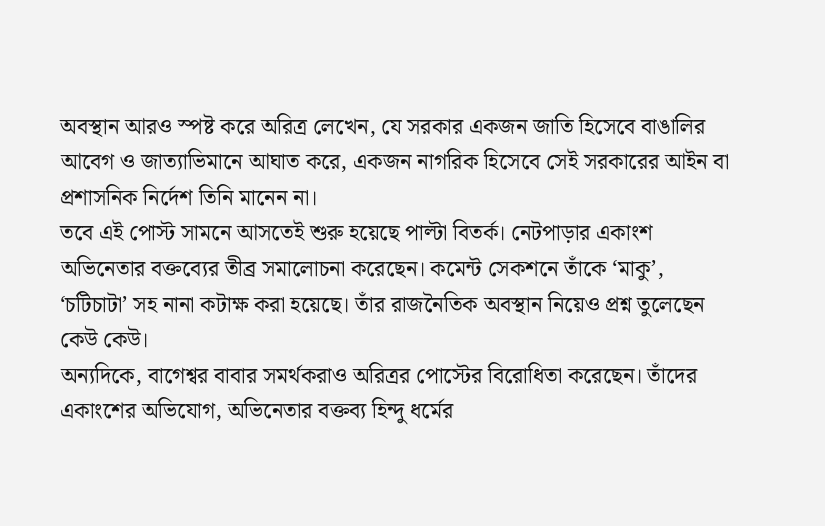অবস্থান আরও স্পষ্ট করে অরিত্র লেখেন, যে সরকার একজন জাতি হিসেবে বাঙালির আবেগ ও জাত্যাভিমানে আঘাত করে, একজন নাগরিক হিসেবে সেই সরকারের আইন বা প্রশাসনিক নির্দেশ তিনি মানেন না।
তবে এই পোস্ট সামনে আসতেই শুরু হয়েছে পাল্টা বিতর্ক। নেটপাড়ার একাংশ অভিনেতার বক্তব্যের তীব্র সমালোচনা করেছেন। কমেন্ট সেকশনে তাঁকে ‘মাকু’, ‘চটিচাটা’ সহ নানা কটাক্ষ করা হয়েছে। তাঁর রাজনৈতিক অবস্থান নিয়েও প্রশ্ন তুলেছেন কেউ কেউ।
অন্যদিকে, বাগেশ্বর বাবার সমর্থকরাও অরিত্রর পোস্টের বিরোধিতা করেছেন। তাঁদের একাংশের অভিযোগ, অভিনেতার বক্তব্য হিন্দু ধর্মের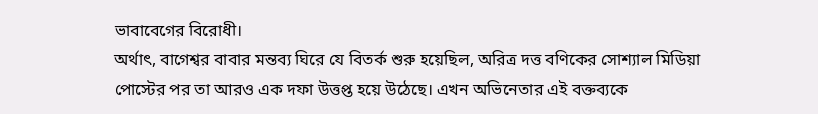ভাবাবেগের বিরোধী।
অর্থাৎ, বাগেশ্বর বাবার মন্তব্য ঘিরে যে বিতর্ক শুরু হয়েছিল, অরিত্র দত্ত বণিকের সোশ্যাল মিডিয়া পোস্টের পর তা আরও এক দফা উত্তপ্ত হয়ে উঠেছে। এখন অভিনেতার এই বক্তব্যকে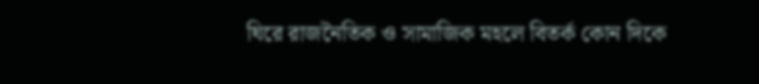ঘিরে রাজনৈতিক ও সামাজিক মহলে বিতর্ক কোন দিকে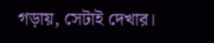গড়ায়, সেটাই দেখার।